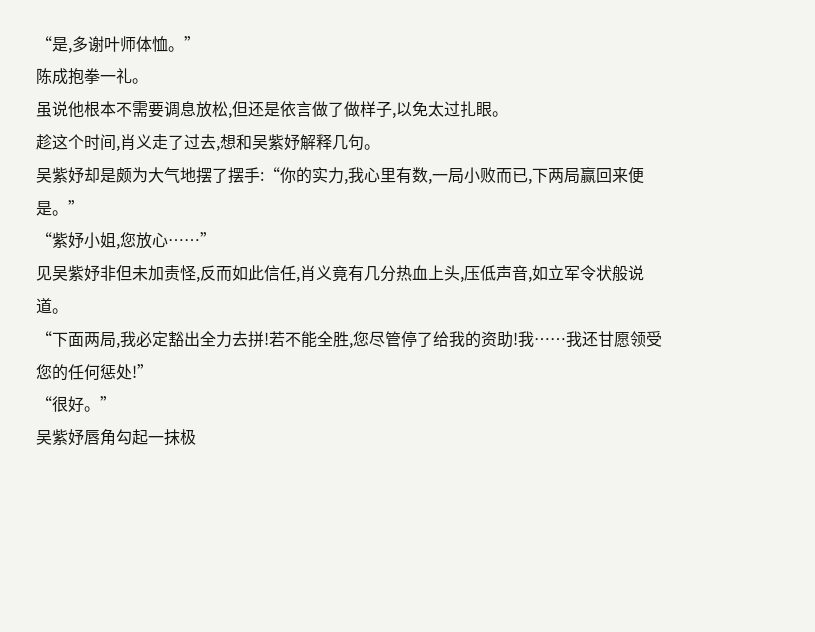“是,多谢叶师体恤。”
陈成抱拳一礼。
虽说他根本不需要调息放松,但还是依言做了做样子,以免太过扎眼。
趁这个时间,肖义走了过去,想和吴紫妤解释几句。
吴紫妤却是颇为大气地摆了摆手:“你的实力,我心里有数,一局小败而已,下两局赢回来便是。”
“紫妤小姐,您放心……”
见吴紫妤非但未加责怪,反而如此信任,肖义竟有几分热血上头,压低声音,如立军令状般说道。
“下面两局,我必定豁出全力去拼!若不能全胜,您尽管停了给我的资助!我……我还甘愿领受您的任何惩处!”
“很好。”
吴紫妤唇角勾起一抹极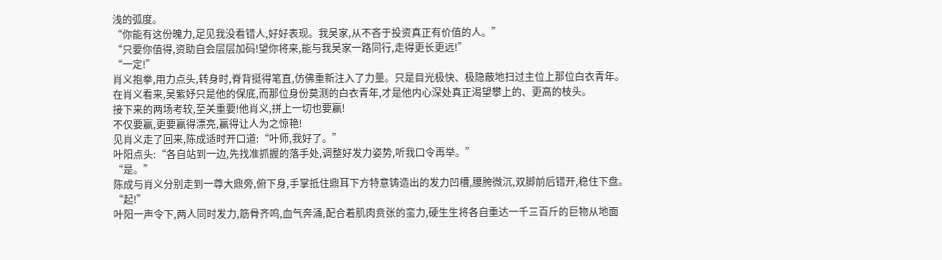浅的弧度。
“你能有这份魄力,足见我没看错人,好好表现。我吴家,从不吝于投资真正有价值的人。”
“只要你值得,资助自会层层加码!望你将来,能与我吴家一路同行,走得更长更远!”
“一定!”
肖义抱拳,用力点头,转身时,脊背挺得笔直,仿佛重新注入了力量。只是目光极快、极隐蔽地扫过主位上那位白衣青年。
在肖义看来,吴紫妤只是他的保底,而那位身份莫测的白衣青年,才是他内心深处真正渴望攀上的、更高的枝头。
接下来的两场考较,至关重要!他肖义,拼上一切也要赢!
不仅要赢,更要赢得漂亮,赢得让人为之惊艳!
见肖义走了回来,陈成适时开口道:“叶师,我好了。”
叶阳点头:“各自站到一边,先找准抓握的落手处,调整好发力姿势,听我口令再举。”
“是。”
陈成与肖义分别走到一尊大鼎旁,俯下身,手掌抵住鼎耳下方特意铸造出的发力凹槽,腰胯微沉,双脚前后错开,稳住下盘。
“起!”
叶阳一声令下,两人同时发力,筋骨齐鸣,血气奔涌,配合着肌肉贲张的蛮力,硬生生将各自重达一千三百斤的巨物从地面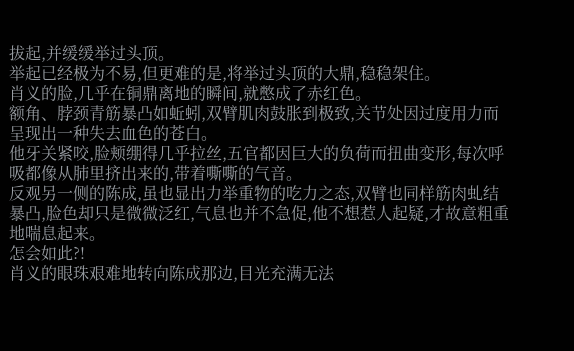拔起,并缓缓举过头顶。
举起已经极为不易,但更难的是,将举过头顶的大鼎,稳稳架住。
肖义的脸,几乎在铜鼎离地的瞬间,就憋成了赤红色。
额角、脖颈青筋暴凸如蚯蚓,双臂肌肉鼓胀到极致,关节处因过度用力而呈现出一种失去血色的苍白。
他牙关紧咬,脸颊绷得几乎拉丝,五官都因巨大的负荷而扭曲变形,每次呼吸都像从肺里挤出来的,带着嘶嘶的气音。
反观另一侧的陈成,虽也显出力举重物的吃力之态,双臂也同样筋肉虬结暴凸,脸色却只是微微泛红,气息也并不急促,他不想惹人起疑,才故意粗重地喘息起来。
怎会如此?!
肖义的眼珠艰难地转向陈成那边,目光充满无法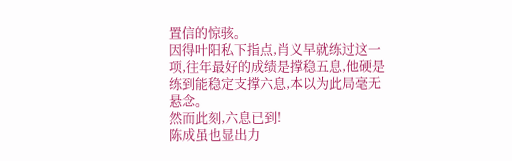置信的惊骇。
因得叶阳私下指点,肖义早就练过这一项,往年最好的成绩是撑稳五息,他硬是练到能稳定支撑六息,本以为此局毫无悬念。
然而此刻,六息已到!
陈成虽也显出力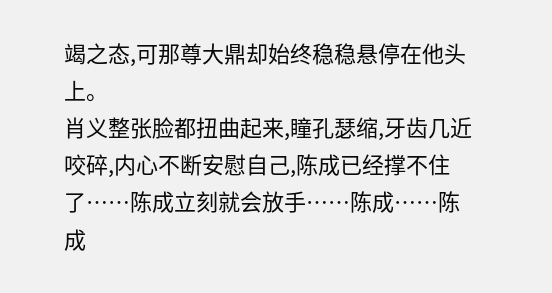竭之态,可那尊大鼎却始终稳稳悬停在他头上。
肖义整张脸都扭曲起来,瞳孔瑟缩,牙齿几近咬碎,内心不断安慰自己,陈成已经撑不住了……陈成立刻就会放手……陈成……陈成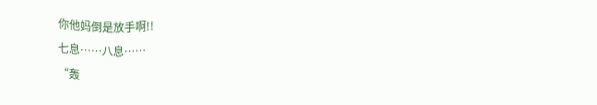你他妈倒是放手啊!!
七息……八息……
“轰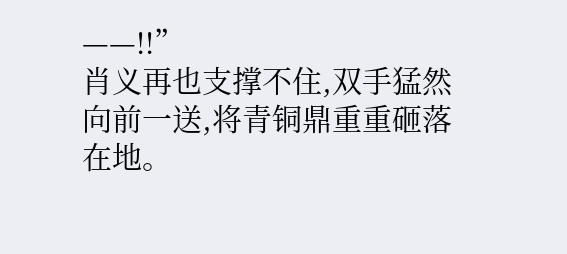——!!”
肖义再也支撑不住,双手猛然向前一送,将青铜鼎重重砸落在地。